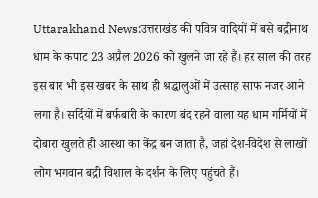Uttarakhand News:उत्तराखंड की पवित्र वादियों में बसे बद्रीनाथ धाम के कपाट 23 अप्रैल 2026 को खुलने जा रहे हैं। हर साल की तरह इस बार भी इस खबर के साथ ही श्रद्धालुओं में उत्साह साफ नजर आने लगा है। सर्दियों में बर्फबारी के कारण बंद रहने वाला यह धाम गर्मियों में दोबारा खुलते ही आस्था का केंद्र बन जाता है, जहां देश-विदेश से लाखों लोग भगवान बद्री विशाल के दर्शन के लिए पहुंचते हैं।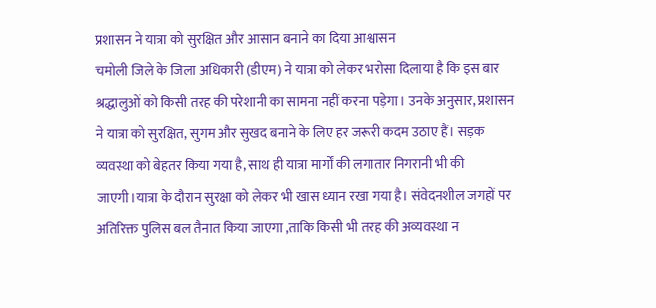प्रशासन ने यात्रा को सुरक्षित और आसान बनाने का दिया आश्वासन
चमोली जिले के जिला अधिकारी (डीएम) ने यात्रा को लेकर भरोसा दिलाया है कि इस बार श्रद्धालुओं को किसी तरह की परेशानी का सामना नहीं करना पड़ेगा। उनके अनुसार, प्रशासन ने यात्रा को सुरक्षित, सुगम और सुखद बनाने के लिए हर जरूरी कदम उठाए हैं। सड़क व्यवस्था को बेहतर किया गया है, साथ ही यात्रा मार्गों की लगातार निगरानी भी की जाएगी।यात्रा के दौरान सुरक्षा को लेकर भी खास ध्यान रखा गया है। संवेदनशील जगहों पर अतिरिक्त पुलिस बल तैनात किया जाएगा ,ताकि किसी भी तरह की अव्यवस्था न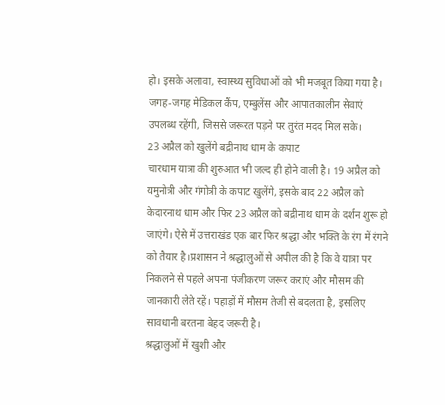हो। इसके अलावा, स्वास्थ्य सुविधाओं को भी मजबूत किया गया है। जगह-जगह मेडिकल कैंप, एम्बुलेंस और आपातकालीन सेवाएं उपलब्ध रहेंगी, जिससे जरूरत पड़ने पर तुरंत मदद मिल सके।
23 अप्रैल को खुलेंगे बद्रीनाथ धाम के कपाट
चारधाम यात्रा की शुरुआत भी जल्द ही होने वाली है। 19 अप्रैल को यमुनोत्री और गंगोत्री के कपाट खुलेंगे, इसके बाद 22 अप्रैल को केदारनाथ धाम और फिर 23 अप्रैल को बद्रीनाथ धाम के दर्शन शुरू हो जाएंगे। ऐसे में उत्तराखंड एक बार फिर श्रद्धा और भक्ति के रंग में रंगने को तैयार है।प्रशासन ने श्रद्धालुओं से अपील की है कि वे यात्रा पर निकलने से पहले अपना पंजीकरण जरूर कराएं और मौसम की जानकारी लेते रहें। पहाड़ों में मौसम तेजी से बदलता है, इसलिए सावधानी बरतना बेहद जरूरी है।
श्रद्धालुओं में खुशी और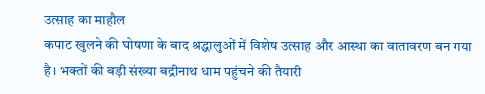उत्साह का माहौल
कपाट खुलने की घोषणा के बाद श्रद्धालुओं में विशेष उत्साह और आस्था का वातावरण बन गया है। भक्तों की बड़ी संख्या बद्रीनाथ धाम पहुंचने की तैयारी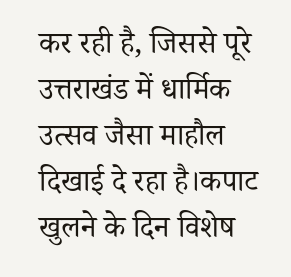कर रही है, जिससे पूरे उत्तराखंड में धार्मिक उत्सव जैसा माहौल दिखाई दे रहा है।कपाट खुलने के दिन विशेष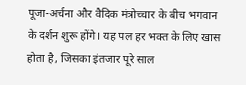पूजा-अर्चना और वैदिक मंत्रोच्चार के बीच भगवान के दर्शन शुरू होंगे। यह पल हर भक्त के लिए खास होता है, जिसका इंतजार पूरे साल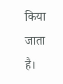किया जाता है।